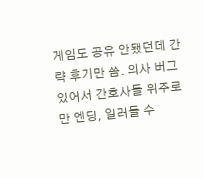게임도 공유 안됐던데 간략 후기만 씀. 의사 버그 있어서 간호사들 위주로만 엔딩, 일러들 수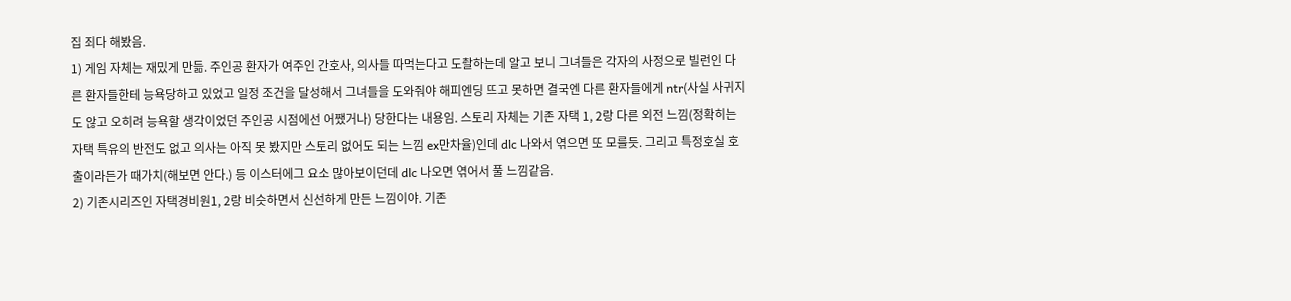집 죄다 해봤음.
1) 게임 자체는 재밌게 만듦. 주인공 환자가 여주인 간호사, 의사들 따먹는다고 도촬하는데 알고 보니 그녀들은 각자의 사정으로 빌런인 다른 환자들한테 능욕당하고 있었고 일정 조건을 달성해서 그녀들을 도와줘야 해피엔딩 뜨고 못하면 결국엔 다른 환자들에게 ntr(사실 사귀지도 않고 오히려 능욕할 생각이었던 주인공 시점에선 어쨌거나) 당한다는 내용임. 스토리 자체는 기존 자택 1, 2랑 다른 외전 느낌(정확히는 자택 특유의 반전도 없고 의사는 아직 못 봤지만 스토리 없어도 되는 느낌 ex만차율)인데 dlc 나와서 엮으면 또 모를듯. 그리고 특정호실 호출이라든가 때가치(해보면 안다.) 등 이스터에그 요소 많아보이던데 dlc 나오면 엮어서 풀 느낌같음.
2) 기존시리즈인 자택경비원1, 2랑 비슷하면서 신선하게 만든 느낌이야. 기존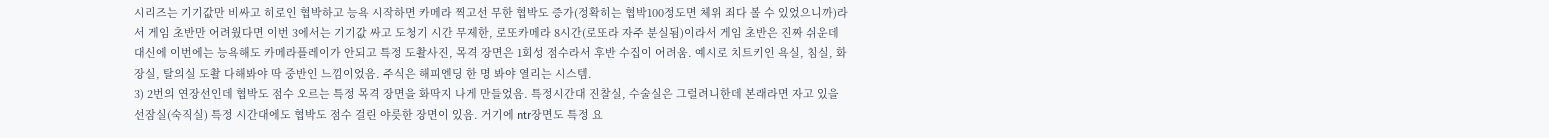시리즈는 기기값만 비싸고 히로인 협박하고 능욕 시작하면 카메라 찍고선 무한 협박도 증가(정확히는 협박100정도면 체위 죄다 볼 수 있었으니까)라서 게임 초반만 어려웠다면 이번 3에서는 기기값 싸고 도청기 시간 무제한, 로또카메라 8시간(로또라 자주 분실됨)이라서 게임 초반은 진짜 쉬운데 대신에 이번에는 능욕해도 카메라플레이가 안되고 특정 도촬사진, 목격 장면은 1회성 점수라서 후반 수집이 어려움. 예시로 치트키인 욕실, 침실, 화장실, 탈의실 도촬 다해봐야 딱 중반인 느낌이었음. 주식은 해피엔딩 한 명 봐야 열리는 시스템.
3) 2번의 연장선인데 협박도 점수 오르는 특정 목격 장면을 화딱지 나게 만들었음. 특정시간대 진찰실, 수술실은 그럴려니한데 본래라면 자고 있을 선잠실(숙직실) 특정 시간대에도 협박도 점수 걸린 야릇한 장면이 있음. 거기에 ntr장면도 특정 요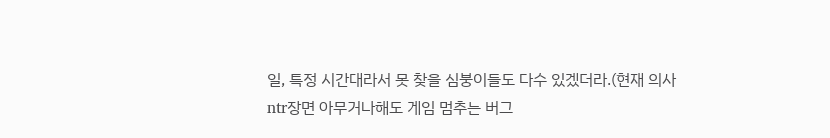일, 특정 시간대라서 못 찾을 심붕이들도 다수 있겠더라.(현재 의사 ntr장면 아무거나해도 게임 멈추는 버그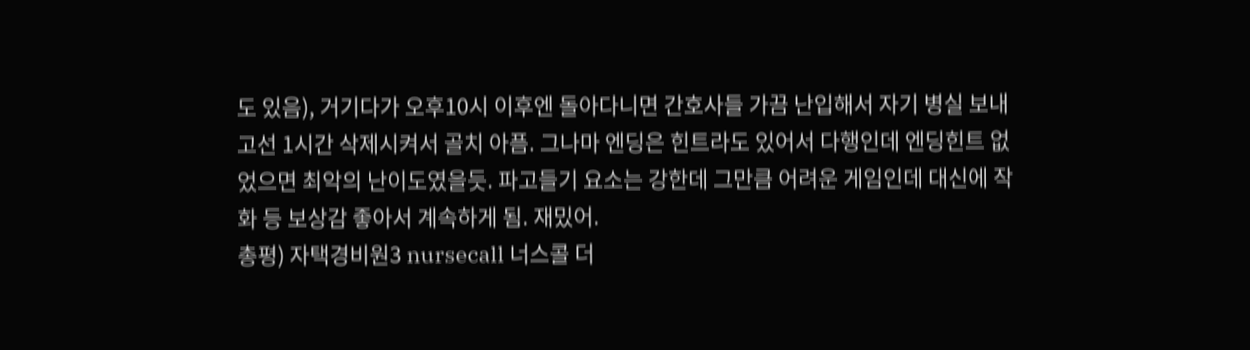도 있음), 거기다가 오후10시 이후엔 돌아다니면 간호사들 가끔 난입해서 자기 병실 보내고선 1시간 삭제시켜서 골치 아픔. 그나마 엔딩은 힌트라도 있어서 다행인데 엔딩힌트 없었으면 최악의 난이도였을듯. 파고들기 요소는 강한데 그만큼 어려운 게임인데 대신에 작화 등 보상감 좋아서 계속하게 됨. 재밌어.
총평) 자택경비원3 nursecall 너스콜 더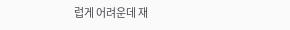럽게 어려운데 재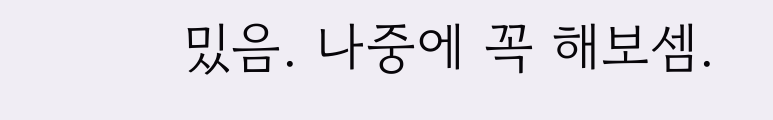밌음. 나중에 꼭 해보셈.